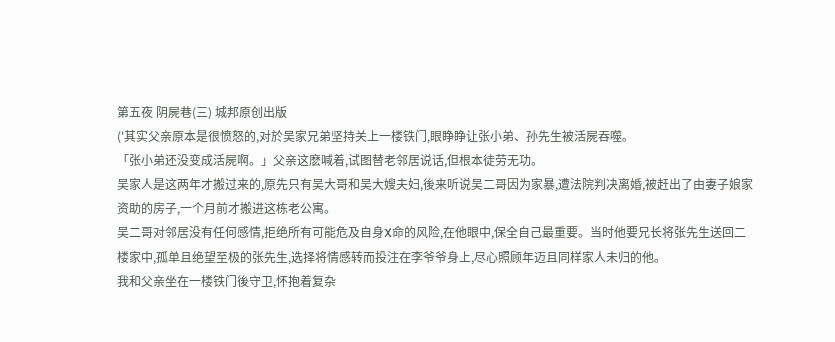第五夜 阴屍巷(三) 城邦原创出版
('其实父亲原本是很愤怒的,对於吴家兄弟坚持关上一楼铁门,眼睁睁让张小弟、孙先生被活屍吞噬。
「张小弟还没变成活屍啊。」父亲这麽喊着,试图替老邻居说话,但根本徒劳无功。
吴家人是这两年才搬过来的,原先只有吴大哥和吴大嫂夫妇,後来听说吴二哥因为家暴,遭法院判决离婚,被赶出了由妻子娘家资助的房子,一个月前才搬进这栋老公寓。
吴二哥对邻居没有任何感情,拒绝所有可能危及自身X命的风险,在他眼中,保全自己最重要。当时他要兄长将张先生送回二楼家中,孤单且绝望至极的张先生,选择将情感转而投注在李爷爷身上,尽心照顾年迈且同样家人未归的他。
我和父亲坐在一楼铁门後守卫,怀抱着复杂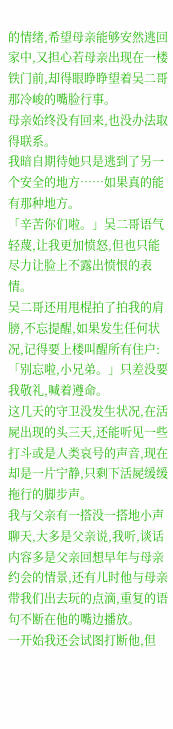的情绪,希望母亲能够安然逃回家中,又担心若母亲出现在一楼铁门前,却得眼睁睁望着吴二哥那冷峻的嘴脸行事。
母亲始终没有回来,也没办法取得联系。
我暗自期待她只是逃到了另一个安全的地方……如果真的能有那种地方。
「辛苦你们啦。」吴二哥语气轻蔑,让我更加愤怒,但也只能尽力让脸上不露出愤恨的表情。
吴二哥还用甩棍拍了拍我的肩膀,不忘提醒,如果发生任何状况,记得要上楼叫醒所有住户:「别忘啦,小兄弟。」只差没要我敬礼,喊着遵命。
这几天的守卫没发生状况,在活屍出现的头三天,还能听见一些打斗或是人类哀号的声音,现在却是一片宁静,只剩下活屍缓缓拖行的脚步声。
我与父亲有一搭没一搭地小声聊天,大多是父亲说,我听,谈话内容多是父亲回想早年与母亲约会的情景,还有儿时他与母亲带我们出去玩的点滴,重复的语句不断在他的嘴边播放。
一开始我还会试图打断他,但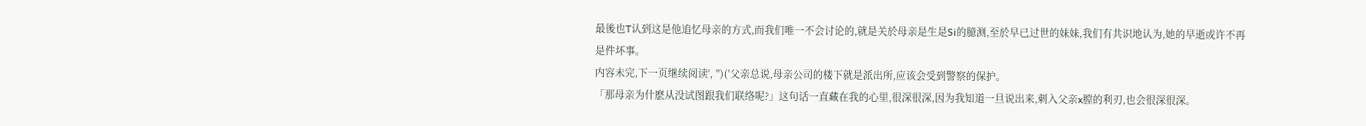最後也T认到这是他追忆母亲的方式,而我们唯一不会讨论的,就是关於母亲是生是Si的臆测,至於早已过世的妹妹,我们有共识地认为,她的早逝或许不再是件坏事。
内容未完,下一页继续阅读', '')('父亲总说,母亲公司的楼下就是派出所,应该会受到警察的保护。
「那母亲为什麽从没试图跟我们联络呢?」这句话一直藏在我的心里,很深很深,因为我知道一旦说出来,刺入父亲x膛的利刃,也会很深很深。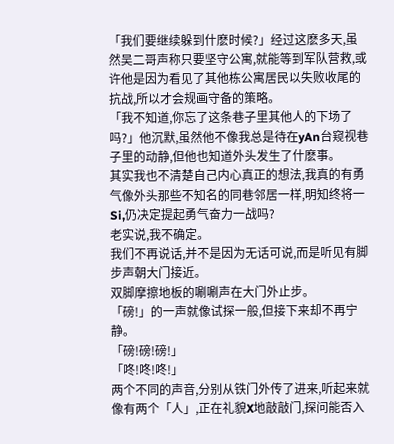「我们要继续躲到什麽时候?」经过这麽多天,虽然吴二哥声称只要坚守公寓,就能等到军队营救,或许他是因为看见了其他栋公寓居民以失败收尾的抗战,所以才会规画守备的策略。
「我不知道,你忘了这条巷子里其他人的下场了吗?」他沉默,虽然他不像我总是待在yAn台窥视巷子里的动静,但他也知道外头发生了什麽事。
其实我也不清楚自己内心真正的想法,我真的有勇气像外头那些不知名的同巷邻居一样,明知终将一Si,仍决定提起勇气奋力一战吗?
老实说,我不确定。
我们不再说话,并不是因为无话可说,而是听见有脚步声朝大门接近。
双脚摩擦地板的唰唰声在大门外止步。
「磅!」的一声就像试探一般,但接下来却不再宁静。
「磅!磅!磅!」
「咚!咚!咚!」
两个不同的声音,分别从铁门外传了进来,听起来就像有两个「人」,正在礼貌X地敲敲门,探问能否入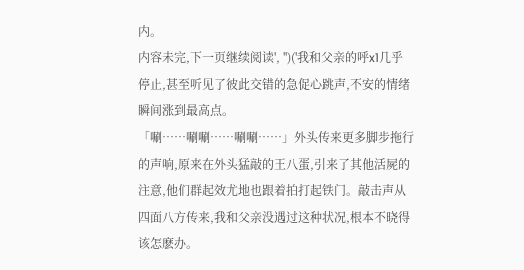内。
内容未完,下一页继续阅读', '')('我和父亲的呼x1几乎停止,甚至听见了彼此交错的急促心跳声,不安的情绪瞬间涨到最高点。
「唰……唰唰……唰唰……」外头传来更多脚步拖行的声响,原来在外头猛敲的王八蛋,引来了其他活屍的注意,他们群起效尤地也跟着拍打起铁门。敲击声从四面八方传来,我和父亲没遇过这种状况,根本不晓得该怎麽办。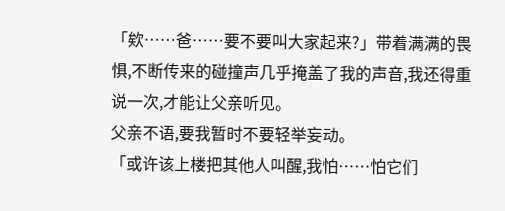「欸……爸……要不要叫大家起来?」带着满满的畏惧,不断传来的碰撞声几乎掩盖了我的声音,我还得重说一次,才能让父亲听见。
父亲不语,要我暂时不要轻举妄动。
「或许该上楼把其他人叫醒,我怕……怕它们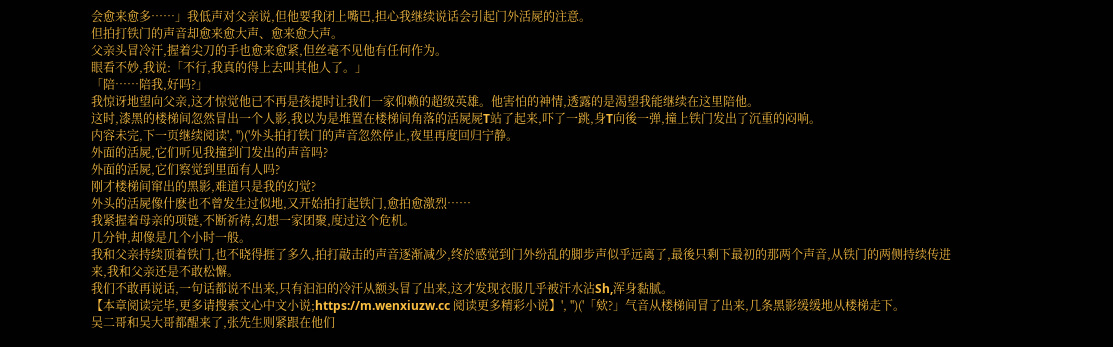会愈来愈多……」我低声对父亲说,但他要我闭上嘴巴,担心我继续说话会引起门外活屍的注意。
但拍打铁门的声音却愈来愈大声、愈来愈大声。
父亲头冒冷汗,握着尖刀的手也愈来愈紧,但丝毫不见他有任何作为。
眼看不妙,我说:「不行,我真的得上去叫其他人了。」
「陪……陪我,好吗?」
我惊讶地望向父亲,这才惊觉他已不再是孩提时让我们一家仰赖的超级英雄。他害怕的神情,透露的是渴望我能继续在这里陪他。
这时,漆黑的楼梯间忽然冒出一个人影,我以为是堆置在楼梯间角落的活屍屍T站了起来,吓了一跳,身T向後一弹,撞上铁门发出了沉重的闷响。
内容未完,下一页继续阅读', '')('外头拍打铁门的声音忽然停止,夜里再度回归宁静。
外面的活屍,它们听见我撞到门发出的声音吗?
外面的活屍,它们察觉到里面有人吗?
刚才楼梯间窜出的黑影,难道只是我的幻觉?
外头的活屍像什麽也不曾发生过似地,又开始拍打起铁门,愈拍愈激烈……
我紧握着母亲的项链,不断祈祷,幻想一家团聚,度过这个危机。
几分钟,却像是几个小时一般。
我和父亲持续顶着铁门,也不晓得捱了多久,拍打敲击的声音逐渐减少,终於感觉到门外纷乱的脚步声似乎远离了,最後只剩下最初的那两个声音,从铁门的两侧持续传进来,我和父亲还是不敢松懈。
我们不敢再说话,一句话都说不出来,只有汩汩的冷汗从额头冒了出来,这才发现衣服几乎被汗水沾Sh,浑身黏腻。
【本章阅读完毕,更多请搜索文心中文小说;https://m.wenxiuzw.cc 阅读更多精彩小说】', '')('「欸?」气音从楼梯间冒了出来,几条黑影缓缓地从楼梯走下。
吴二哥和吴大哥都醒来了,张先生则紧跟在他们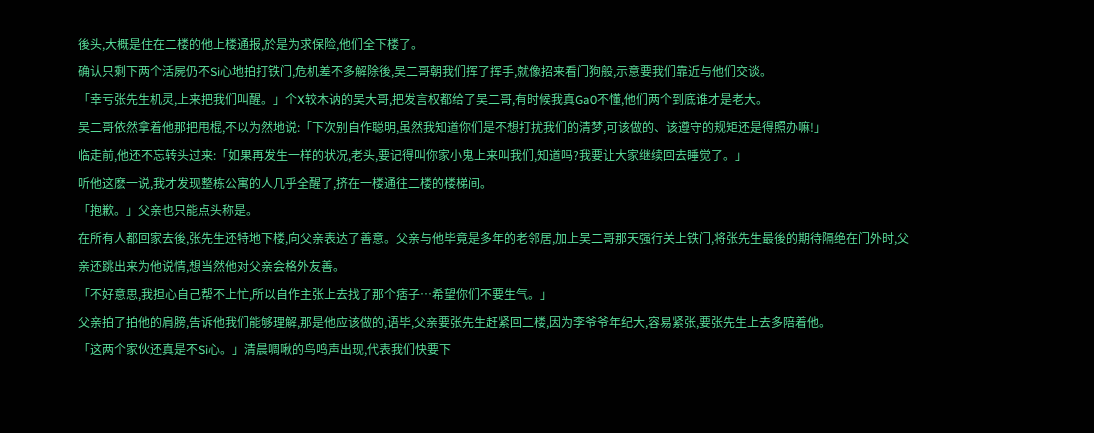後头,大概是住在二楼的他上楼通报,於是为求保险,他们全下楼了。
确认只剩下两个活屍仍不Si心地拍打铁门,危机差不多解除後,吴二哥朝我们挥了挥手,就像招来看门狗般,示意要我们靠近与他们交谈。
「幸亏张先生机灵,上来把我们叫醒。」个X较木讷的吴大哥,把发言权都给了吴二哥,有时候我真Ga0不懂,他们两个到底谁才是老大。
吴二哥依然拿着他那把甩棍,不以为然地说:「下次别自作聪明,虽然我知道你们是不想打扰我们的清梦,可该做的、该遵守的规矩还是得照办嘛!」
临走前,他还不忘转头过来:「如果再发生一样的状况,老头,要记得叫你家小鬼上来叫我们,知道吗?我要让大家继续回去睡觉了。」
听他这麽一说,我才发现整栋公寓的人几乎全醒了,挤在一楼通往二楼的楼梯间。
「抱歉。」父亲也只能点头称是。
在所有人都回家去後,张先生还特地下楼,向父亲表达了善意。父亲与他毕竟是多年的老邻居,加上吴二哥那天强行关上铁门,将张先生最後的期待隔绝在门外时,父亲还跳出来为他说情,想当然他对父亲会格外友善。
「不好意思,我担心自己帮不上忙,所以自作主张上去找了那个痞子…希望你们不要生气。」
父亲拍了拍他的肩膀,告诉他我们能够理解,那是他应该做的,语毕,父亲要张先生赶紧回二楼,因为李爷爷年纪大,容易紧张,要张先生上去多陪着他。
「这两个家伙还真是不Si心。」清晨啁啾的鸟鸣声出现,代表我们快要下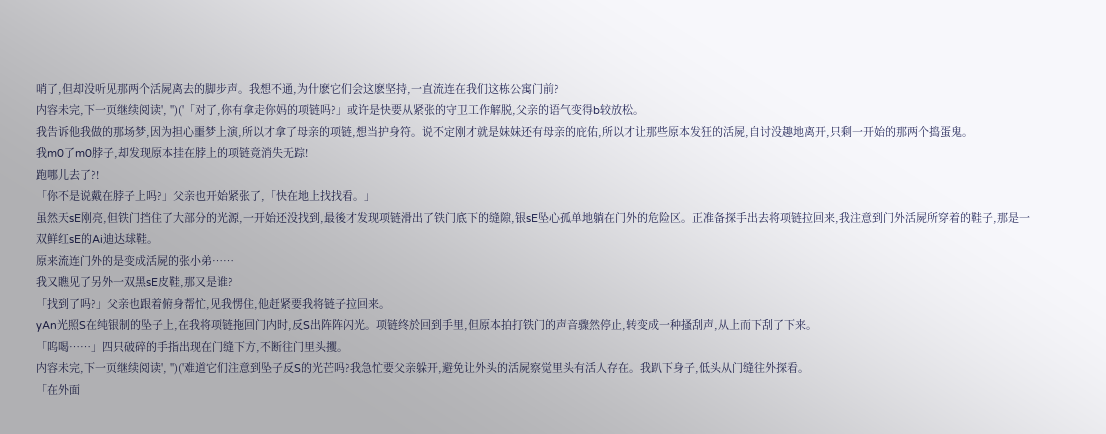哨了,但却没听见那两个活屍离去的脚步声。我想不通,为什麽它们会这麽坚持,一直流连在我们这栋公寓门前?
内容未完,下一页继续阅读', '')('「对了,你有拿走你妈的项链吗?」或许是快要从紧张的守卫工作解脱,父亲的语气变得b较放松。
我告诉他我做的那场梦,因为担心噩梦上演,所以才拿了母亲的项链,想当护身符。说不定刚才就是妹妹还有母亲的庇佑,所以才让那些原本发狂的活屍,自讨没趣地离开,只剩一开始的那两个捣蛋鬼。
我m0了m0脖子,却发现原本挂在脖上的项链竟消失无踪!
跑哪儿去了?!
「你不是说戴在脖子上吗?」父亲也开始紧张了,「快在地上找找看。」
虽然天sE刚亮,但铁门挡住了大部分的光源,一开始还没找到,最後才发现项链滑出了铁门底下的缝隙,银sE坠心孤单地躺在门外的危险区。正准备探手出去将项链拉回来,我注意到门外活屍所穿着的鞋子,那是一双鲜红sE的Ai迪达球鞋。
原来流连门外的是变成活屍的张小弟……
我又瞧见了另外一双黑sE皮鞋,那又是谁?
「找到了吗?」父亲也跟着俯身帮忙,见我愣住,他赶紧要我将链子拉回来。
yAn光照S在纯银制的坠子上,在我将项链拖回门内时,反S出阵阵闪光。项链终於回到手里,但原本拍打铁门的声音骤然停止,转变成一种搔刮声,从上而下刮了下来。
「呜喝……」四只破碎的手指出现在门缝下方,不断往门里头攫。
内容未完,下一页继续阅读', '')('难道它们注意到坠子反S的光芒吗?我急忙要父亲躲开,避免让外头的活屍察觉里头有活人存在。我趴下身子,低头从门缝往外探看。
「在外面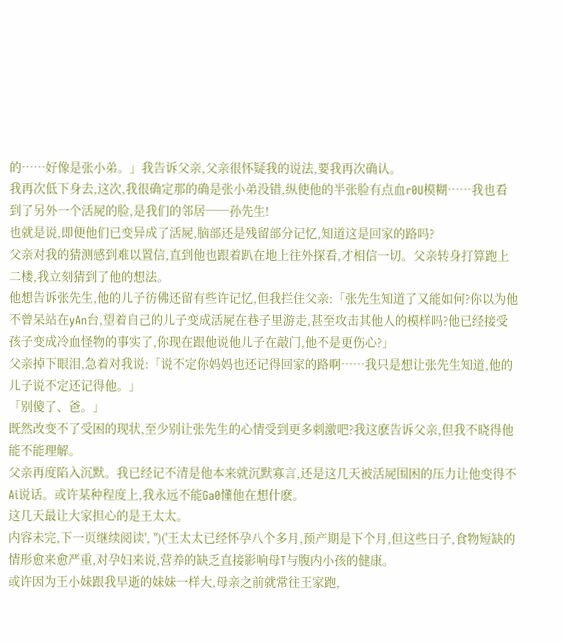的……好像是张小弟。」我告诉父亲,父亲很怀疑我的说法,要我再次确认。
我再次低下身去,这次,我很确定那的确是张小弟没错,纵使他的半张脸有点血r0U模糊……我也看到了另外一个活屍的脸,是我们的邻居──孙先生!
也就是说,即便他们已变异成了活屍,脑部还是残留部分记忆,知道这是回家的路吗?
父亲对我的猜测感到难以置信,直到他也跟着趴在地上往外探看,才相信一切。父亲转身打算跑上二楼,我立刻猜到了他的想法。
他想告诉张先生,他的儿子彷佛还留有些许记忆,但我拦住父亲:「张先生知道了又能如何?你以为他不曾呆站在yAn台,望着自己的儿子变成活屍在巷子里游走,甚至攻击其他人的模样吗?他已经接受孩子变成冷血怪物的事实了,你现在跟他说他儿子在敲门,他不是更伤心?」
父亲掉下眼泪,急着对我说:「说不定你妈妈也还记得回家的路啊……我只是想让张先生知道,他的儿子说不定还记得他。」
「别傻了、爸。」
既然改变不了受困的现状,至少别让张先生的心情受到更多刺激吧?我这麽告诉父亲,但我不晓得他能不能理解。
父亲再度陷入沉默。我已经记不清是他本来就沉默寡言,还是这几天被活屍围困的压力让他变得不Ai说话。或许某种程度上,我永远不能Ga0懂他在想什麽。
这几天最让大家担心的是王太太。
内容未完,下一页继续阅读', '')('王太太已经怀孕八个多月,预产期是下个月,但这些日子,食物短缺的情形愈来愈严重,对孕妇来说,营养的缺乏直接影响母T与腹内小孩的健康。
或许因为王小妹跟我早逝的妹妹一样大,母亲之前就常往王家跑,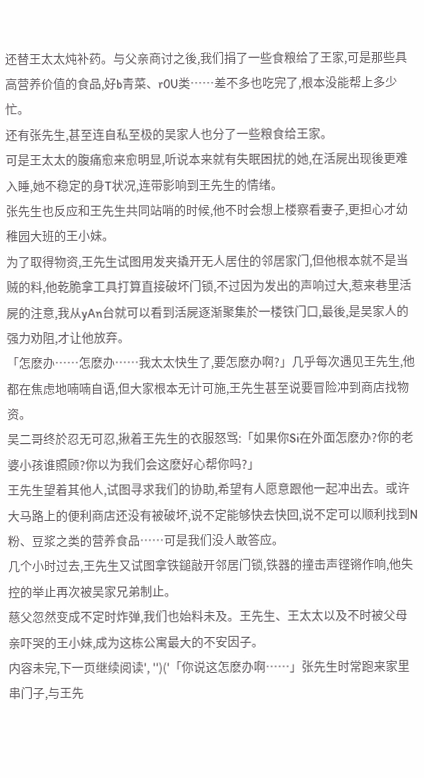还替王太太炖补药。与父亲商讨之後,我们捐了一些食粮给了王家,可是那些具高营养价值的食品,好b青菜、r0U类……差不多也吃完了,根本没能帮上多少忙。
还有张先生,甚至连自私至极的吴家人也分了一些粮食给王家。
可是王太太的腹痛愈来愈明显,听说本来就有失眠困扰的她,在活屍出现後更难入睡,她不稳定的身T状况,连带影响到王先生的情绪。
张先生也反应和王先生共同站哨的时候,他不时会想上楼察看妻子,更担心才幼稚园大班的王小妹。
为了取得物资,王先生试图用发夹撬开无人居住的邻居家门,但他根本就不是当贼的料,他乾脆拿工具打算直接破坏门锁,不过因为发出的声响过大,惹来巷里活屍的注意,我从yAn台就可以看到活屍逐渐聚集於一楼铁门口,最後,是吴家人的强力劝阻,才让他放弃。
「怎麽办……怎麽办……我太太快生了,要怎麽办啊?」几乎每次遇见王先生,他都在焦虑地喃喃自语,但大家根本无计可施,王先生甚至说要冒险冲到商店找物资。
吴二哥终於忍无可忍,揪着王先生的衣服怒骂:「如果你Si在外面怎麽办?你的老婆小孩谁照顾?你以为我们会这麽好心帮你吗?」
王先生望着其他人,试图寻求我们的协助,希望有人愿意跟他一起冲出去。或许大马路上的便利商店还没有被破坏,说不定能够快去快回,说不定可以顺利找到N粉、豆浆之类的营养食品……可是我们没人敢答应。
几个小时过去,王先生又试图拿铁鎚敲开邻居门锁,铁器的撞击声铿锵作响,他失控的举止再次被吴家兄弟制止。
慈父忽然变成不定时炸弹,我们也始料未及。王先生、王太太以及不时被父母亲吓哭的王小妹,成为这栋公寓最大的不安因子。
内容未完,下一页继续阅读', '')('「你说这怎麽办啊……」张先生时常跑来家里串门子,与王先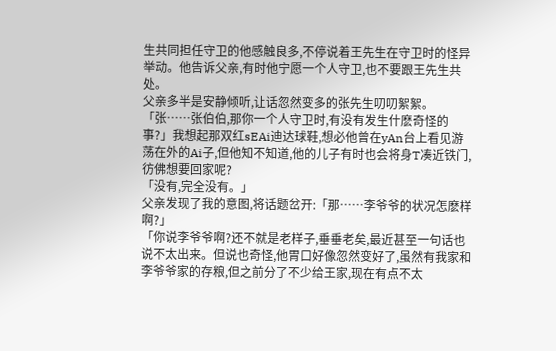生共同担任守卫的他感触良多,不停说着王先生在守卫时的怪异举动。他告诉父亲,有时他宁愿一个人守卫,也不要跟王先生共处。
父亲多半是安静倾听,让话忽然变多的张先生叨叨絮絮。
「张……张伯伯,那你一个人守卫时,有没有发生什麽奇怪的事?」我想起那双红sEAi迪达球鞋,想必他曾在yAn台上看见游荡在外的Ai子,但他知不知道,他的儿子有时也会将身T凑近铁门,彷佛想要回家呢?
「没有,完全没有。」
父亲发现了我的意图,将话题岔开:「那……李爷爷的状况怎麽样啊?」
「你说李爷爷啊?还不就是老样子,垂垂老矣,最近甚至一句话也说不太出来。但说也奇怪,他胃口好像忽然变好了,虽然有我家和李爷爷家的存粮,但之前分了不少给王家,现在有点不太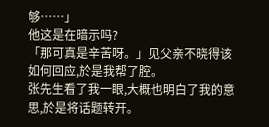够……」
他这是在暗示吗?
「那可真是辛苦呀。」见父亲不晓得该如何回应,於是我帮了腔。
张先生看了我一眼,大概也明白了我的意思,於是将话题转开。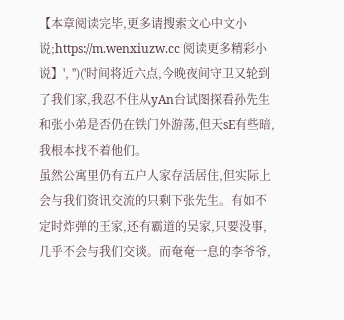【本章阅读完毕,更多请搜索文心中文小说;https://m.wenxiuzw.cc 阅读更多精彩小说】', '')('时间将近六点,今晚夜间守卫又轮到了我们家,我忍不住从yAn台试图探看孙先生和张小弟是否仍在铁门外游荡,但天sE有些暗,我根本找不着他们。
虽然公寓里仍有五户人家存活居住,但实际上会与我们资讯交流的只剩下张先生。有如不定时炸弹的王家,还有霸道的吴家,只要没事,几乎不会与我们交谈。而奄奄一息的李爷爷,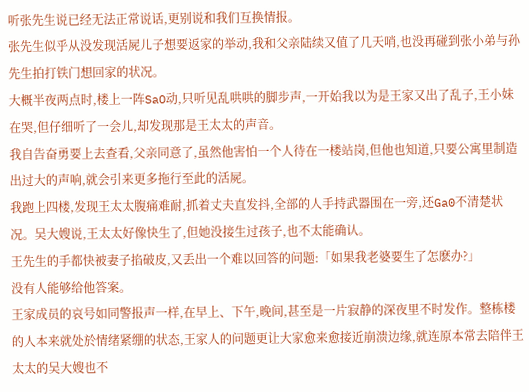听张先生说已经无法正常说话,更别说和我们互换情报。
张先生似乎从没发现活屍儿子想要返家的举动,我和父亲陆续又值了几天哨,也没再碰到张小弟与孙先生拍打铁门想回家的状况。
大概半夜两点时,楼上一阵SaO动,只听见乱哄哄的脚步声,一开始我以为是王家又出了乱子,王小妹在哭,但仔细听了一会儿,却发现那是王太太的声音。
我自告奋勇要上去查看,父亲同意了,虽然他害怕一个人待在一楼站岗,但他也知道,只要公寓里制造出过大的声响,就会引来更多拖行至此的活屍。
我跑上四楼,发现王太太腹痛难耐,抓着丈夫直发抖,全部的人手持武器围在一旁,还Ga0不清楚状况。吴大嫂说,王太太好像快生了,但她没接生过孩子,也不太能确认。
王先生的手都快被妻子掐破皮,又丢出一个难以回答的问题:「如果我老婆要生了怎麽办?」
没有人能够给他答案。
王家成员的哀号如同警报声一样,在早上、下午,晚间,甚至是一片寂静的深夜里不时发作。整栋楼的人本来就处於情绪紧绷的状态,王家人的问题更让大家愈来愈接近崩溃边缘,就连原本常去陪伴王太太的吴大嫂也不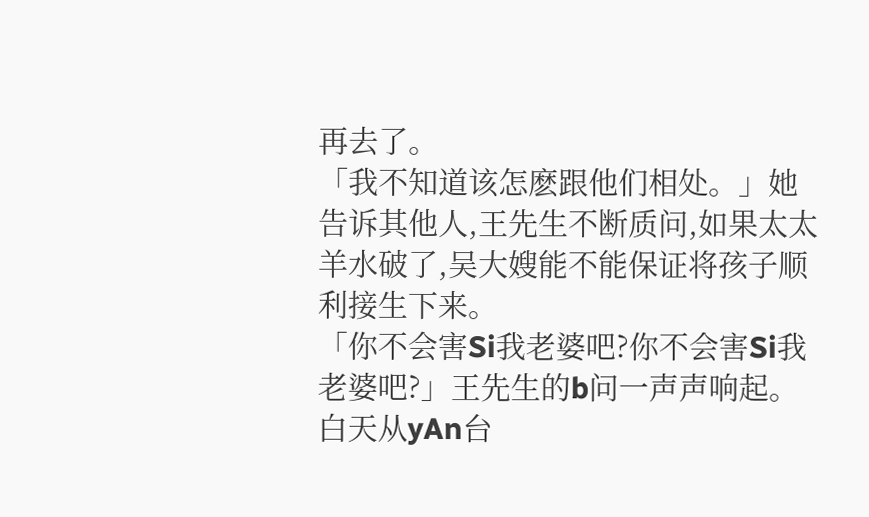再去了。
「我不知道该怎麽跟他们相处。」她告诉其他人,王先生不断质问,如果太太羊水破了,吴大嫂能不能保证将孩子顺利接生下来。
「你不会害Si我老婆吧?你不会害Si我老婆吧?」王先生的b问一声声响起。
白天从yAn台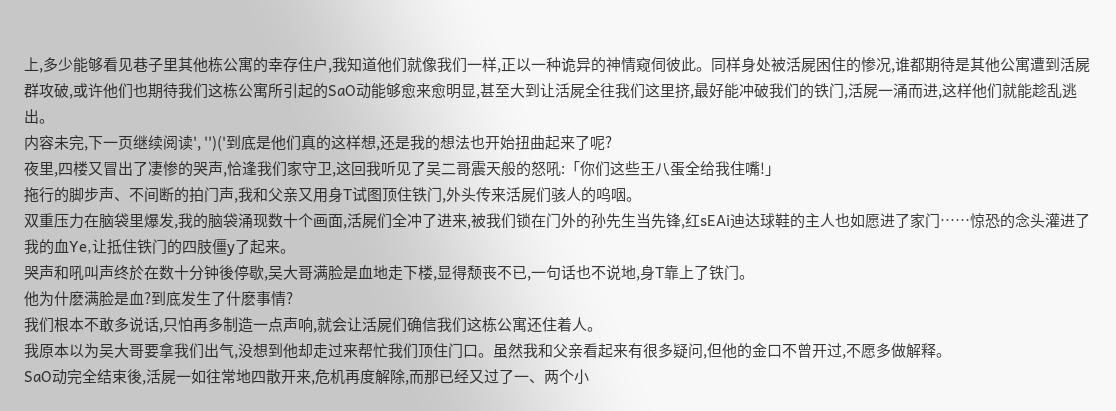上,多少能够看见巷子里其他栋公寓的幸存住户,我知道他们就像我们一样,正以一种诡异的神情窥伺彼此。同样身处被活屍困住的惨况,谁都期待是其他公寓遭到活屍群攻破,或许他们也期待我们这栋公寓所引起的SaO动能够愈来愈明显,甚至大到让活屍全往我们这里挤,最好能冲破我们的铁门,活屍一涌而进,这样他们就能趁乱逃出。
内容未完,下一页继续阅读', '')('到底是他们真的这样想,还是我的想法也开始扭曲起来了呢?
夜里,四楼又冒出了凄惨的哭声,恰逢我们家守卫,这回我听见了吴二哥震天般的怒吼:「你们这些王八蛋全给我住嘴!」
拖行的脚步声、不间断的拍门声,我和父亲又用身T试图顶住铁门,外头传来活屍们骇人的呜咽。
双重压力在脑袋里爆发,我的脑袋涌现数十个画面,活屍们全冲了进来,被我们锁在门外的孙先生当先锋,红sEAi迪达球鞋的主人也如愿进了家门……惊恐的念头灌进了我的血Ye,让抵住铁门的四肢僵y了起来。
哭声和吼叫声终於在数十分钟後停歇,吴大哥满脸是血地走下楼,显得颓丧不已,一句话也不说地,身T靠上了铁门。
他为什麽满脸是血?到底发生了什麽事情?
我们根本不敢多说话,只怕再多制造一点声响,就会让活屍们确信我们这栋公寓还住着人。
我原本以为吴大哥要拿我们出气,没想到他却走过来帮忙我们顶住门口。虽然我和父亲看起来有很多疑问,但他的金口不曾开过,不愿多做解释。
SaO动完全结束後,活屍一如往常地四散开来,危机再度解除,而那已经又过了一、两个小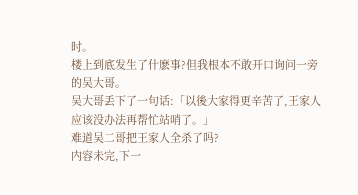时。
楼上到底发生了什麽事?但我根本不敢开口询问一旁的吴大哥。
吴大哥丢下了一句话:「以後大家得更辛苦了,王家人应该没办法再帮忙站哨了。」
难道吴二哥把王家人全杀了吗?
内容未完,下一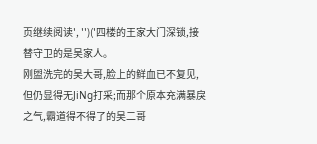页继续阅读', '')('四楼的王家大门深锁,接替守卫的是吴家人。
刚盥洗完的吴大哥,脸上的鲜血已不复见,但仍显得无JiNg打采;而那个原本充满暴戾之气,霸道得不得了的吴二哥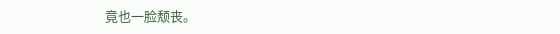竟也一脸颓丧。